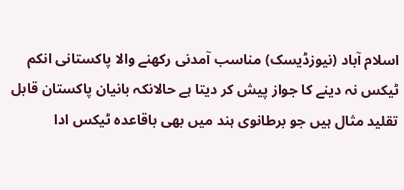اسلام آباد (نیوزڈیسک) مناسب آمدنی رکھنے والا پاکستانی انکم ٹیکس نہ دینے کا جواز پیش کر دیتا ہے حالانکہ بانیان پاکستان قابل تقلید مثال ہیں جو برطانوی ہند میں بھی باقاعدہ ٹیکس ادا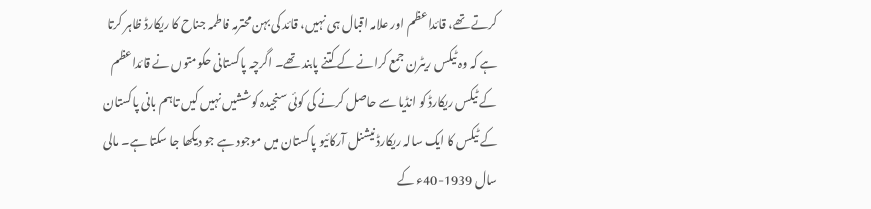کرتے تھے، قائداعظم اور علامہ اقبال ہی نہیں، قائد کی بہن محترمہ فاطمہ جناح کا ریکارڈ ظاہر کرتا ہے کہ وہ ٹیکس ریٹرن جمع کرانے کے کتنے پابند تھے۔ اگرچہ پاکستانی حکومتوں نے قائداعظم کے ٹیکس ریکارڈ کو انڈیا سے حاصل کرنے کی کوئی سنجیدہ کوششیں نہیں کیں تاہم بانی پاکستان کے ٹیکس کا ایک سالہ ریکارڈ نیشنل آرکائیو پاکستان میں موجود ہے جو دیکھا جا سکتا ہے۔ مالی سال 1939-40ء کے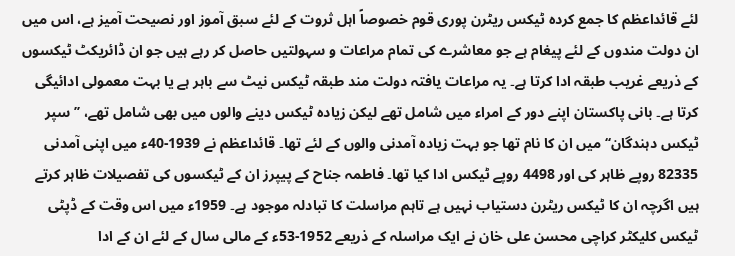لئے قائداعظم کا جمع کردہ ٹیکس ریٹرن پوری قوم خصوصاً اہل ثروت کے لئے سبق آموز اور نصیحت آمیز ہے، اس میں ان دولت مندوں کے لئے پیغام ہے جو معاشرے کی تمام مراعات و سہولتیں حاصل کر رہے ہیں جو ان ڈائریکٹ ٹیکسوں کے ذریعے غریب طبقہ ادا کرتا ہے۔ یہ مراعات یافتہ دولت مند طبقہ ٹیکس نیٹ سے باہر ہے یا بہت معمولی ادائیگی کرتا ہے۔ بانی پاکستان اپنے دور کے امراء میں شامل تھے لیکن زیادہ ٹیکس دینے والوں میں بھی شامل تھے، ’’سپر ٹیکس دہندگان‘‘ میں ان کا نام تھا جو بہت زیادہ آمدنی والوں کے لئے تھا۔ قائداعظم نے 1939-40ء میں اپنی آمدنی 82335 روپے ظاہر کی اور 4498 روپے ٹیکس ادا کیا تھا۔ فاطمہ جناح کے پیپرز ان کے ٹیکسوں کی تفصیلات ظاہر کرتے ہیں اگرچہ ان کا ٹیکس ریٹرن دستیاب نہیں ہے تاہم مراسلت کا تبادلہ موجود ہے۔ 1959ء میں اس وقت کے ڈپٹی ٹیکس کلیکٹر کراچی محسن علی خان نے ایک مراسلہ کے ذریعے 1952-53ء کے مالی سال کے لئے ان کے ادا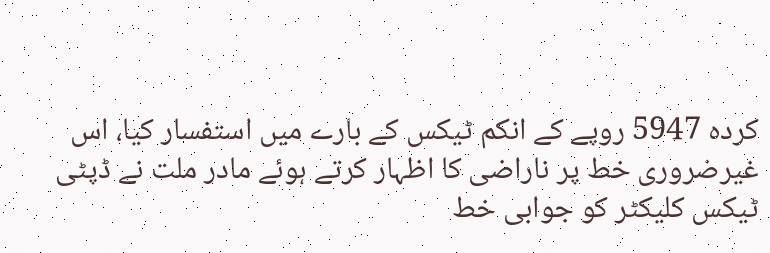کردہ 5947 روپے کے انکم ٹیکس کے بارے میں استفسار کیا، اس غیرضروری خط پر ناراضی کا اظہار کرتے ہوئے مادر ملت نے ڈپٹی ٹیکس کلیکٹر کو جوابی خط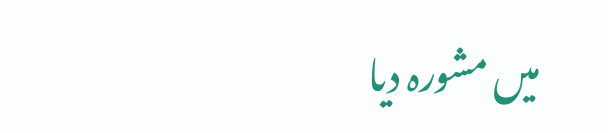میں مشورہ دیا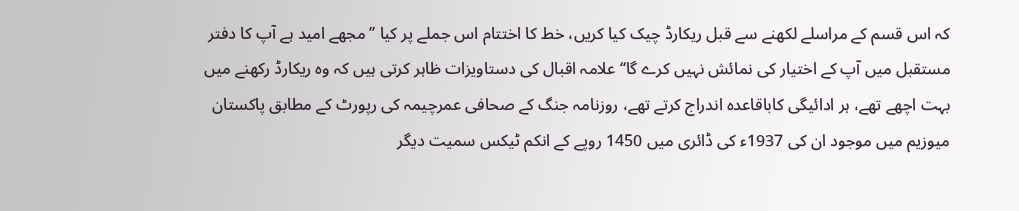کہ اس قسم کے مراسلے لکھنے سے قبل ریکارڈ چیک کیا کریں، خط کا اختتام اس جملے پر کیا ’’مجھے امید ہے آپ کا دفتر مستقبل میں آپ کے اختیار کی نمائش نہیں کرے گا‘‘ علامہ اقبال کی دستاویزات ظاہر کرتی ہیں کہ وہ ریکارڈ رکھنے میں بہت اچھے تھے، ہر ادائیگی کاباقاعدہ اندراج کرتے تھے، روزنامہ جنگ کے صحافی عمرچیمہ کی رپورٹ کے مطابق پاکستان میوزیم میں موجود ان کی 1937ء کی ڈائری میں 1450 روپے کے انکم ٹیکس سمیت دیگر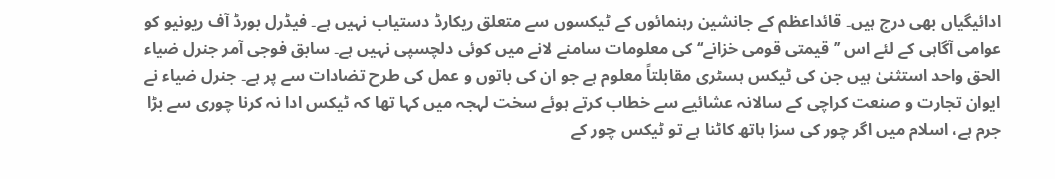ادائیگیاں بھی درج ہیں۔ قائداعظم کے جانشین رہنمائوں کے ٹیکسوں سے متعلق ریکارڈ دستیاب نہیں ہے۔ فیڈرل بورڈ آف ریونیو کو عوامی آگاہی کے لئے اس ’’قیمتی قومی خزانے‘‘ کی معلومات سامنے لانے میں کوئی دلچسپی نہیں ہے۔ سابق فوجی آمر جنرل ضیاء الحق واحد استثنیٰ ہیں جن کی ٹیکس ہسٹری مقابلتاً معلوم ہے جو ان کی باتوں و عمل کی طرح تضادات سے پر ہے۔ جنرل ضیاء نے ایوان تجارت و صنعت کراچی کے سالانہ عشائیے سے خطاب کرتے ہوئے سخت لہجہ میں کہا تھا کہ ٹیکس ادا نہ کرنا چوری سے بڑا جرم ہے، اسلام میں اگر چور کی سزا ہاتھ کاٹنا ہے تو ٹیکس چور کے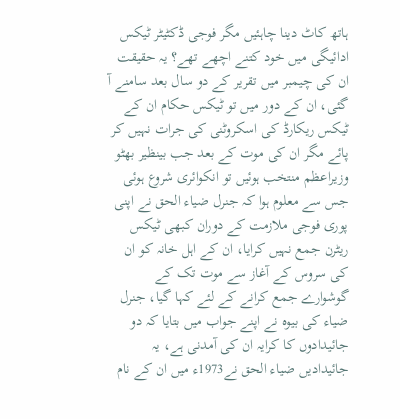ہاتھ کاٹ دینا چاہئیں مگر فوجی ڈکٹیٹر ٹیکس ادائیگی میں خود کتنے اچھے تھے؟ یہ حقیقت ان کی چیمبر میں تقریر کے دو سال بعد سامنے آ گئی، ان کے دور میں تو ٹیکس حکام ان کے ٹیکس ریکارڈ کی اسکروٹنی کی جرات نہیں کر پائے مگر ان کی موت کے بعد جب بینظیر بھٹو وزیراعظم منتخب ہوئیں تو انکوائری شروع ہوئی جس سے معلوم ہوا کہ جنرل ضیاء الحق نے اپنی پوری فوجی ملازمت کے دوران کبھی ٹیکس ریٹرن جمع نہیں کرایا، ان کے اہل خانہ کو ان کی سروس کے آغاز سے موت تک کے گوشوارے جمع کرانے کے لئے کہا گیا، جنرل ضیاء کی بیوہ نے اپنے جواب میں بتایا کہ دو جائیدادوں کا کرایہ ان کی آمدنی ہے، یہ جائیدادیں ضیاء الحق نے1973ء میں ان کے نام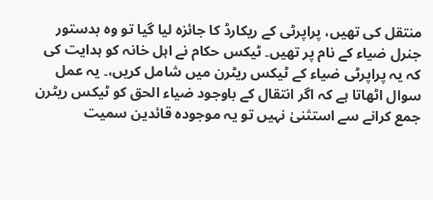منتقل کی تھیں، پراپرٹی کے ریکارڈ کا جائزہ لیا گیا تو وہ بدستور جنرل ضیاء کے نام پر تھیں۔ ٹیکس حکام نے اہل خانہ کو ہدایت کی کہ یہ پراپرٹی ضیاء کے ٹیکس ریٹرن میں شامل کریں،۔ یہ عمل سوال اٹھاتا ہے کہ اگر انتقال کے باوجود ضیاء الحق کو ٹیکس ریٹرن جمع کرانے سے استثنیٰ نہیں تو یہ موجودہ قائدین سمیت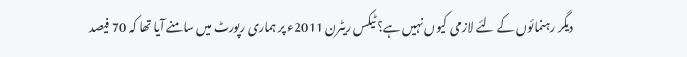دیگر رہنمائوں کے لئے لازمی کیوں نہیں ہے؟ ٹیکس ریٹرن 2011ء پر ہماری رپورٹ میں سامنے آیا تھا کہ 70 فیصد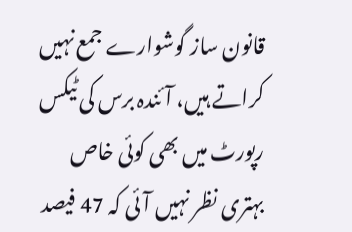قانون ساز گوشوارے جمع نہیں کراتے ہیں، آئندہ برس کی ٹیکس رپورٹ میں بھی کوئی خاص بہتری نظر نہیں آئی کہ 47 فیصد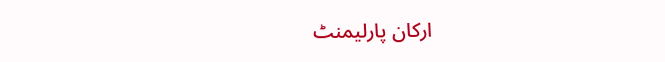ارکان پارلیمنٹ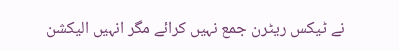نے ٹیکس ریٹرن جمع نہیں کرائے مگر انہیں الیکشن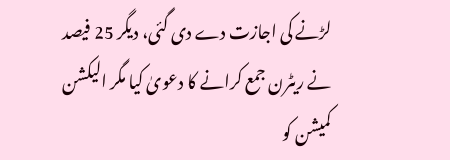لڑنے کی اجازت دے دی گئی، دیگر 25 فیصد نے ریٹرن جمع کرانے کا دعویٰ کیا مگر الیکشن کمیشن کو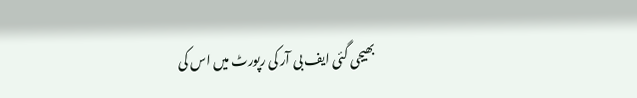بھیجی گئی ایف بی آر کی رپورٹ میں اس کی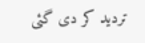تردید کر دی گئی